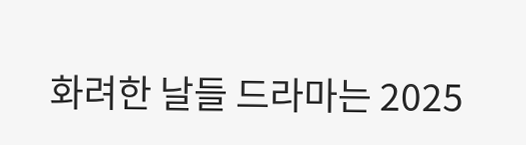화려한 날들 드라마는 2025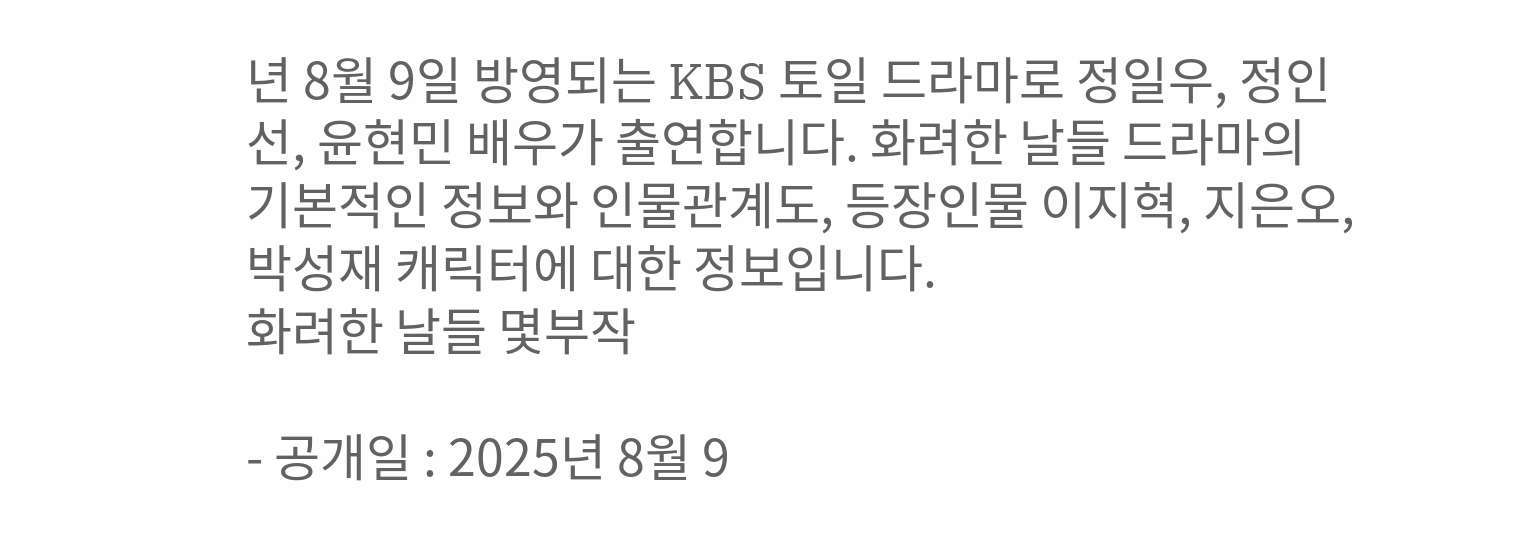년 8월 9일 방영되는 KBS 토일 드라마로 정일우, 정인선, 윤현민 배우가 출연합니다. 화려한 날들 드라마의 기본적인 정보와 인물관계도, 등장인물 이지혁, 지은오, 박성재 캐릭터에 대한 정보입니다.
화려한 날들 몇부작

- 공개일 : 2025년 8월 9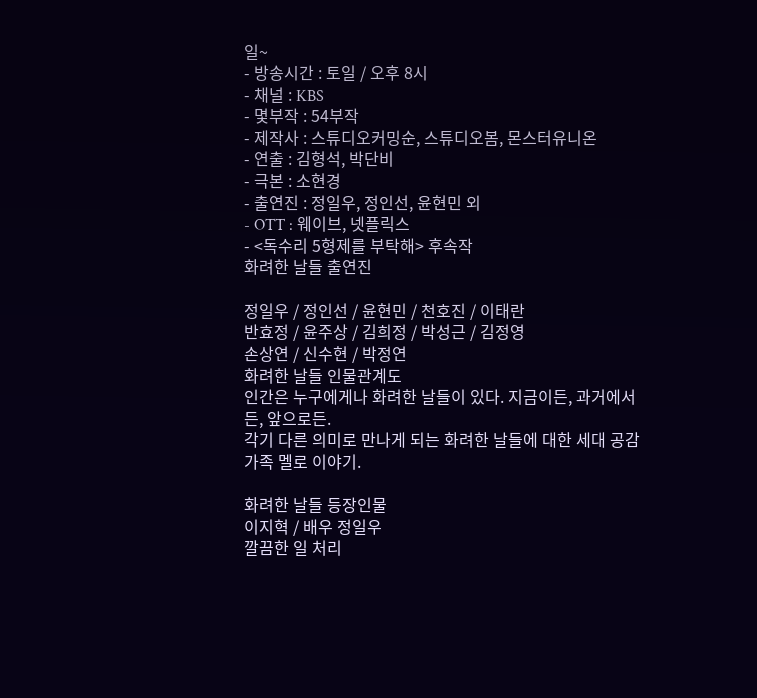일~
- 방송시간 : 토일 / 오후 8시
- 채널 : KBS
- 몇부작 : 54부작
- 제작사 : 스튜디오커밍순, 스튜디오봄, 몬스터유니온
- 연출 : 김형석, 박단비
- 극본 : 소현경
- 출연진 : 정일우, 정인선, 윤현민 외
- OTT : 웨이브, 넷플릭스
- <독수리 5형제를 부탁해> 후속작
화려한 날들 출연진

정일우 / 정인선 / 윤현민 / 천호진 / 이태란
반효정 / 윤주상 / 김희정 / 박성근 / 김정영
손상연 / 신수현 / 박정연
화려한 날들 인물관계도
인간은 누구에게나 화려한 날들이 있다. 지금이든, 과거에서든, 앞으로든.
각기 다른 의미로 만나게 되는 화려한 날들에 대한 세대 공감 가족 멜로 이야기.

화려한 날들 등장인물
이지혁 / 배우 정일우
깔끔한 일 처리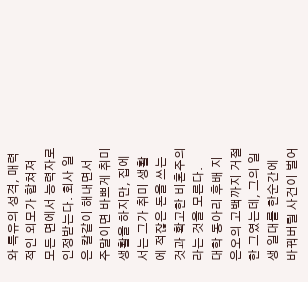와 특유의 성격, 매력적인 외모가 합쳐져 모든 면에서 능력자로 인정받는다. 회사 일은 칼같이 해내면서 주말이면 바쁘게 취미 생활을 하지만, 집에서는 그가 취미 생활에 적잖은 돈을 쓰는 것과 확고한 비혼주의라는 것을 모른다.
대학 동아리 후배 지은오의 고백까지 거절한 그였는데, 그의 일생 일대를 한순간에 바꿔버릴 사건이 벌어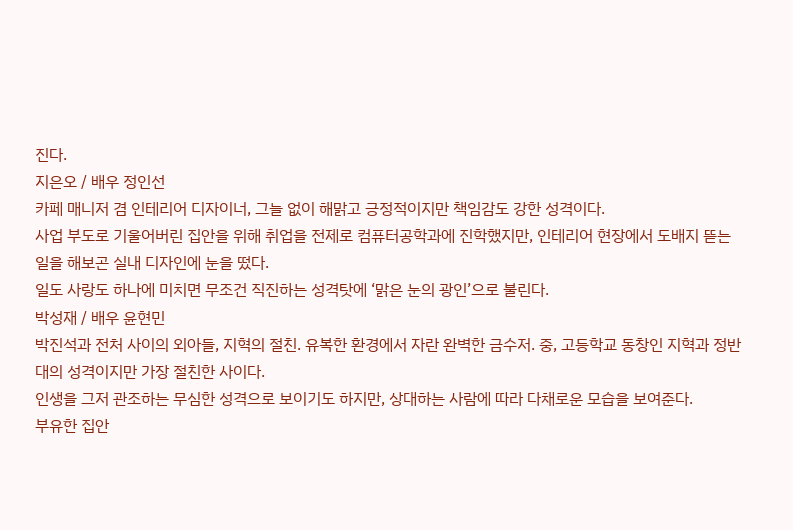진다.
지은오 / 배우 정인선
카페 매니저 겸 인테리어 디자이너, 그늘 없이 해맑고 긍정적이지만 책임감도 강한 성격이다.
사업 부도로 기울어버린 집안을 위해 취업을 전제로 컴퓨터공학과에 진학했지만, 인테리어 현장에서 도배지 뜯는 일을 해보곤 실내 디자인에 눈을 떴다.
일도 사랑도 하나에 미치면 무조건 직진하는 성격탓에 ‘맑은 눈의 광인’으로 불린다.
박성재 / 배우 윤현민
박진석과 전처 사이의 외아들, 지혁의 절친. 유복한 환경에서 자란 완벽한 금수저. 중, 고등학교 동창인 지혁과 정반대의 성격이지만 가장 절친한 사이다.
인생을 그저 관조하는 무심한 성격으로 보이기도 하지만, 상대하는 사람에 따라 다채로운 모습을 보여준다.
부유한 집안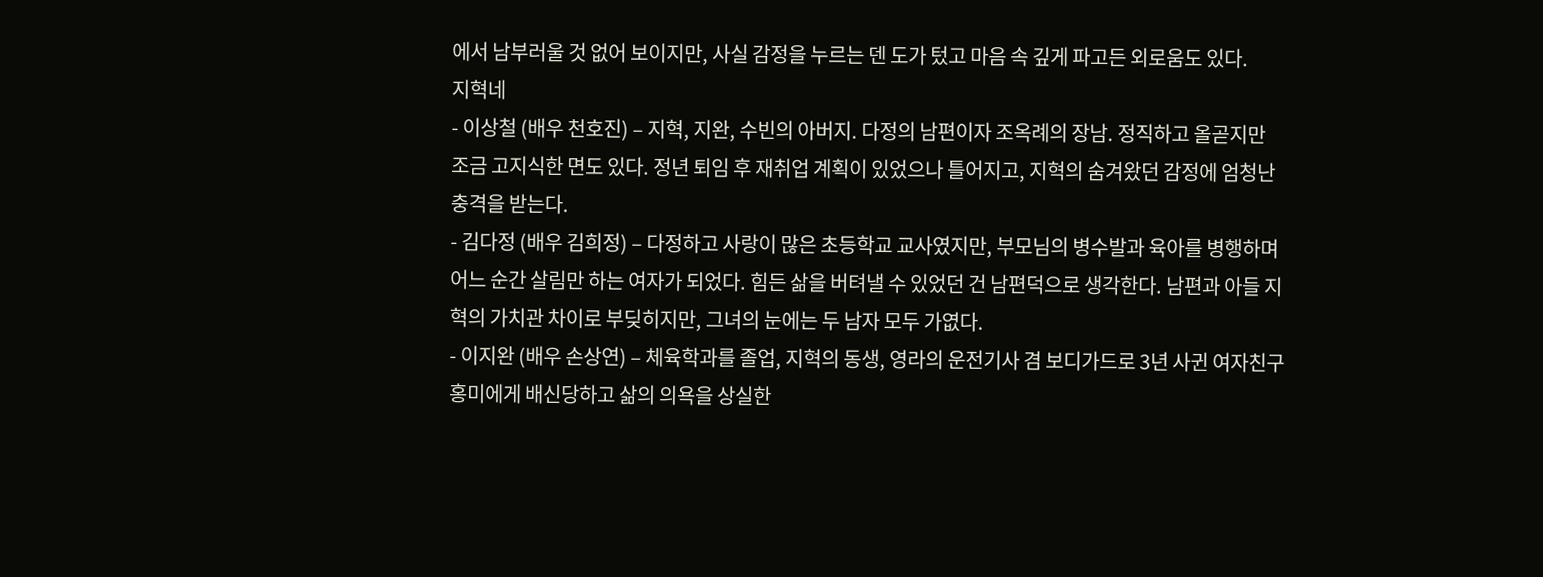에서 남부러울 것 없어 보이지만, 사실 감정을 누르는 덴 도가 텄고 마음 속 깊게 파고든 외로움도 있다.
지혁네
- 이상철 (배우 천호진) – 지혁, 지완, 수빈의 아버지. 다정의 남편이자 조옥례의 장남. 정직하고 올곧지만 조금 고지식한 면도 있다. 정년 퇴임 후 재취업 계획이 있었으나 틀어지고, 지혁의 숨겨왔던 감정에 엄청난 충격을 받는다.
- 김다정 (배우 김희정) – 다정하고 사랑이 많은 초등학교 교사였지만, 부모님의 병수발과 육아를 병행하며 어느 순간 살림만 하는 여자가 되었다. 힘든 삶을 버텨낼 수 있었던 건 남편덕으로 생각한다. 남편과 아들 지혁의 가치관 차이로 부딪히지만, 그녀의 눈에는 두 남자 모두 가엾다.
- 이지완 (배우 손상연) – 체육학과를 졸업, 지혁의 동생, 영라의 운전기사 겸 보디가드로 3년 사귄 여자친구 홍미에게 배신당하고 삶의 의욕을 상실한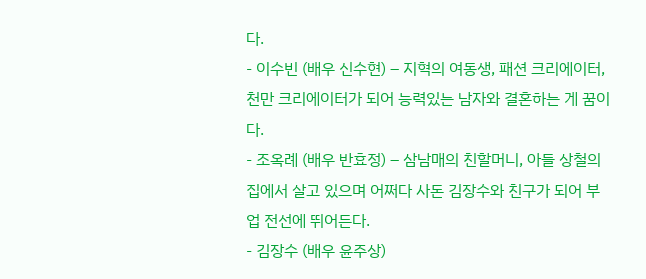다.
- 이수빈 (배우 신수현) – 지혁의 여동생, 패션 크리에이터, 천만 크리에이터가 되어 능력있는 남자와 결혼하는 게 꿈이다.
- 조옥례 (배우 반효정) – 삼남매의 친할머니, 아들 상철의 집에서 살고 있으며 어쩌다 사돈 김장수와 친구가 되어 부업 전선에 뛰어든다.
- 김장수 (배우 윤주상)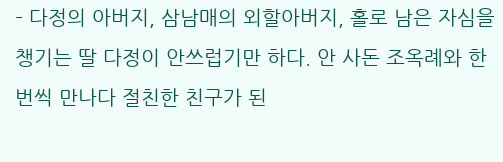– 다정의 아버지, 삼남매의 외할아버지, 홀로 남은 자심을 챙기는 딸 다정이 안쓰럽기만 하다. 안 사돈 조옥례와 한 번씩 만나다 절친한 친구가 된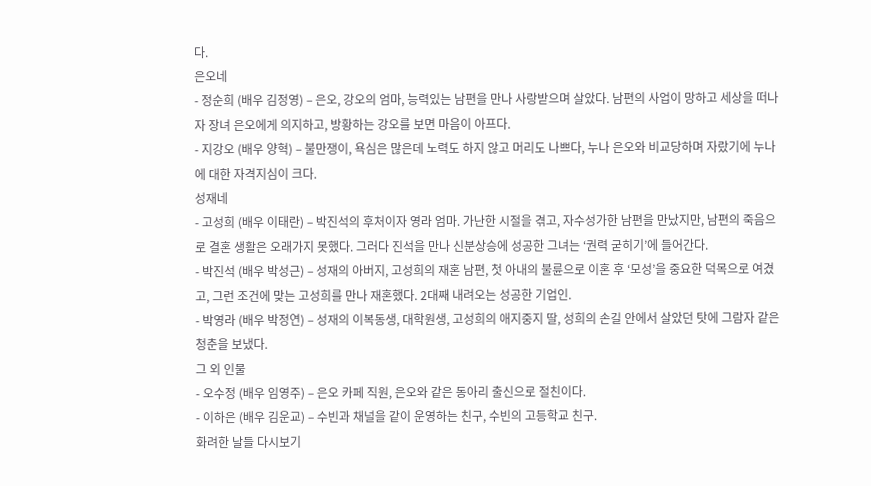다.
은오네
- 정순희 (배우 김정영) – 은오, 강오의 엄마, 능력있는 남편을 만나 사랑받으며 살았다. 남편의 사업이 망하고 세상을 떠나자 장녀 은오에게 의지하고, 방황하는 강오를 보면 마음이 아프다.
- 지강오 (배우 양혁) – 불만쟁이, 욕심은 많은데 노력도 하지 않고 머리도 나쁘다, 누나 은오와 비교당하며 자랐기에 누나에 대한 자격지심이 크다.
성재네
- 고성희 (배우 이태란) – 박진석의 후처이자 영라 엄마. 가난한 시절을 겪고, 자수성가한 남편을 만났지만, 남편의 죽음으로 결혼 생활은 오래가지 못했다. 그러다 진석을 만나 신분상승에 성공한 그녀는 ‘권력 굳히기’에 들어간다.
- 박진석 (배우 박성근) – 성재의 아버지, 고성희의 재혼 남편, 첫 아내의 불륜으로 이혼 후 ‘모성’을 중요한 덕목으로 여겼고, 그런 조건에 맞는 고성희를 만나 재혼했다. 2대째 내려오는 성공한 기업인.
- 박영라 (배우 박정연) – 성재의 이복동생, 대학원생, 고성희의 애지중지 딸, 성희의 손길 안에서 살았던 탓에 그람자 같은 청춘을 보냈다.
그 외 인물
- 오수정 (배우 임영주) – 은오 카페 직원, 은오와 같은 동아리 출신으로 절친이다.
- 이하은 (배우 김운교) – 수빈과 채널을 같이 운영하는 친구, 수빈의 고등학교 친구.
화려한 날들 다시보기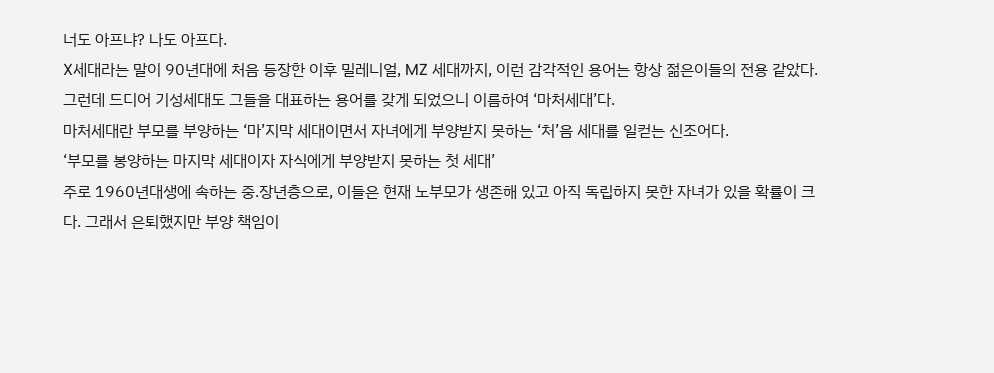너도 아프냐? 나도 아프다.
X세대라는 말이 90년대에 처음 등장한 이후 밀레니얼, MZ 세대까지, 이런 감각적인 용어는 항상 젊은이들의 전용 같았다.
그런데 드디어 기성세대도 그들을 대표하는 용어를 갖게 되었으니 이름하여 ‘마처세대’다.
마처세대란 부모를 부양하는 ‘마’지막 세대이면서 자녀에게 부양받지 못하는 ‘처’음 세대를 일컫는 신조어다.
‘부모를 봉양하는 마지막 세대이자 자식에게 부양받지 못하는 첫 세대’
주로 1960년대생에 속하는 중.장년층으로, 이들은 현재 노부모가 생존해 있고 아직 독립하지 못한 자녀가 있을 확률이 크다. 그래서 은퇴했지만 부양 책임이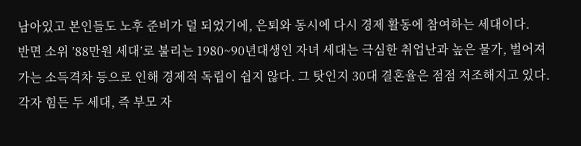남아있고 본인들도 노후 준비가 덜 되었기에, 은퇴와 동시에 다시 경제 활동에 참여하는 세대이다.
반면 소위 ’88만원 세대’로 불리는 1980~90년대생인 자녀 세대는 극심한 취업난과 높은 물가, 벌어져가는 소득격차 등으로 인해 경제적 독립이 쉽지 않다. 그 탓인지 30대 결혼율은 점점 저조해지고 있다.
각자 힘든 두 세대, 즉 부모 자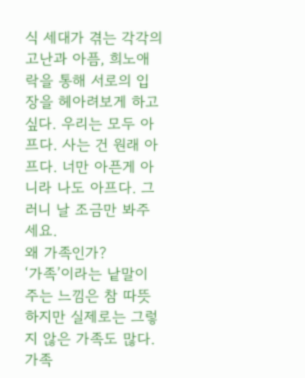식 세대가 겪는 각각의 고난과 아픔, 희노애락을 통해 서로의 입장을 헤아려보게 하고 싶다. 우리는 모두 아프다. 사는 건 원래 아프다. 너만 아픈게 아니라 나도 아프다. 그러니 날 조금만 봐주세요.
왜 가족인가?
‘가족’이라는 낱말이 주는 느낌은 참 따뜻하지만 실제로는 그렇지 않은 가족도 많다.
가족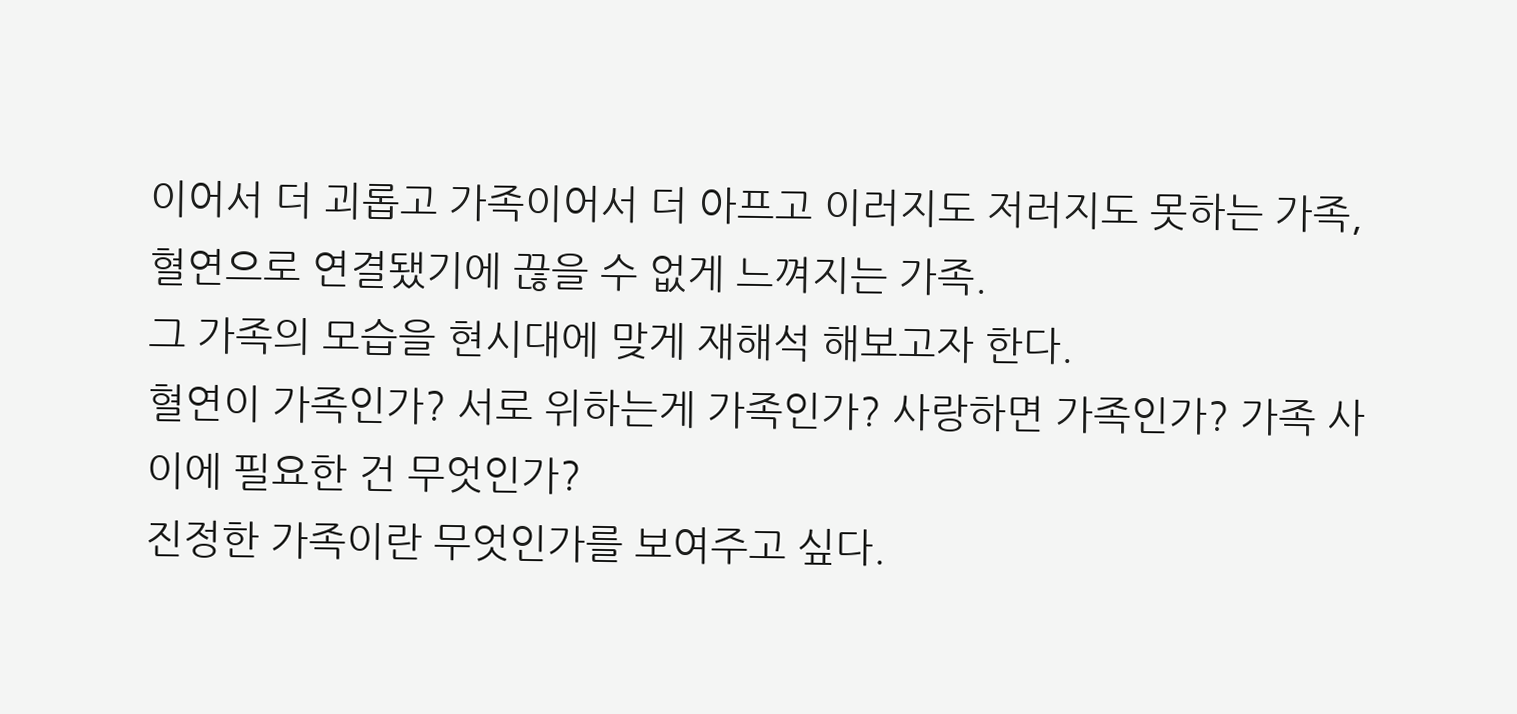이어서 더 괴롭고 가족이어서 더 아프고 이러지도 저러지도 못하는 가족, 혈연으로 연결됐기에 끊을 수 없게 느껴지는 가족.
그 가족의 모습을 현시대에 맞게 재해석 해보고자 한다.
혈연이 가족인가? 서로 위하는게 가족인가? 사랑하면 가족인가? 가족 사이에 필요한 건 무엇인가?
진정한 가족이란 무엇인가를 보여주고 싶다.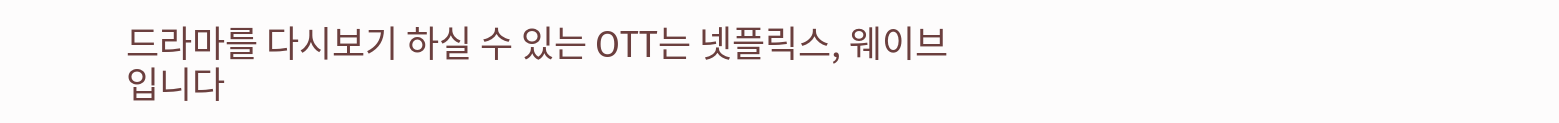드라마를 다시보기 하실 수 있는 OTT는 넷플릭스, 웨이브 입니다